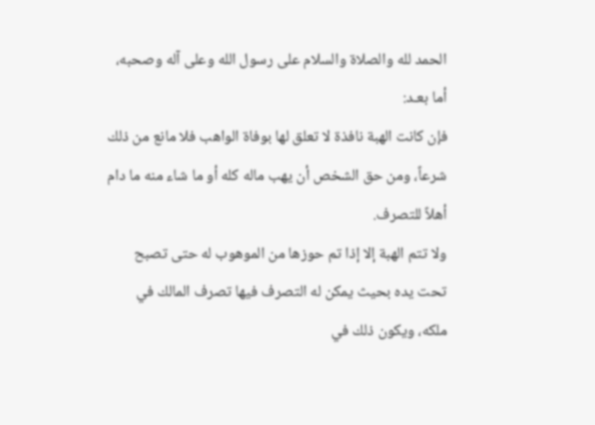الحمد لله والصلاة والسلام على رسول الله وعلى آله وصحبه، أما بعـد:
فإن كانت الهبة نافذة لا تعلق لها بوفاة الواهب فلا مانع من ذلك شرعاً، ومن حق الشخص أن يهب ماله كله أو ما شاء منه ما دام أهلاً للتصرف.
ولا تتم الهبة إلا إذا تم حوزها من الموهوب له حتى تصبح تحت يده بحيث يمكن له التصرف فيها تصرف المالك في ملكه، ويكون ذلك في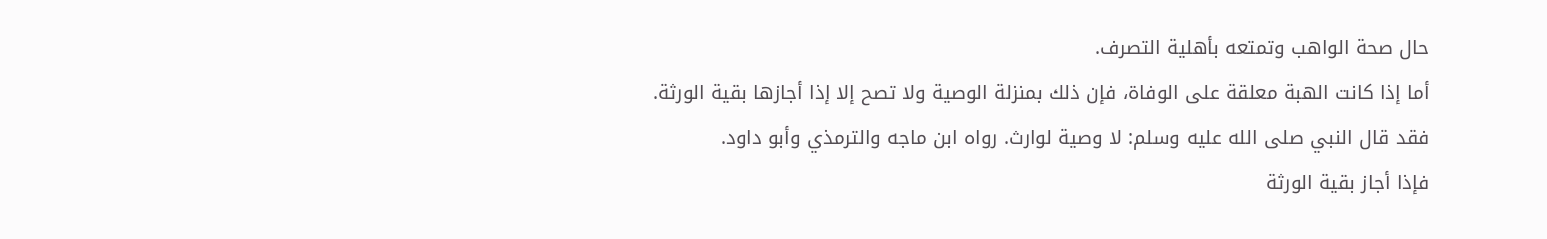حال صحة الواهب وتمتعه بأهلية التصرف.
أما إذا كانت الهبة معلقة على الوفاة، فإن ذلك بمنزلة الوصية ولا تصح إلا إذا أجازها بقية الورثة.
فقد قال النبي صلى الله عليه وسلم: لا وصية لوارث. رواه ابن ماجه والترمذي وأبو داود.
فإذا أجاز بقية الورثة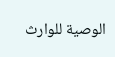الوصية للوارث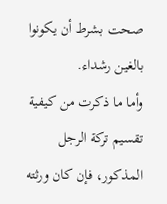صحت بشرط أن يكونوا بالغين رشداء.
وأما ما ذكرت من كيفية تقسيم تركة الرجل المذكور، فإن كان ورثته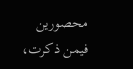محصورين فيمن ذكرت،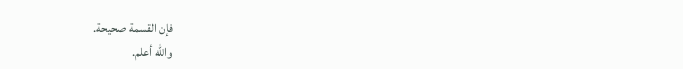فإن القسمة صحيحة.
والله أعلم.